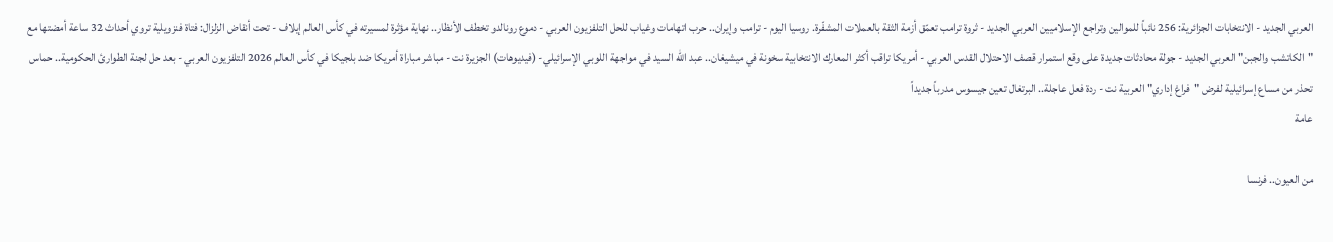العربي الجديد - الانتخابات الجزائرية: 256 نائباً للموالين وتراجع الإسلاميين العربي الجديد - ثروة ترامب تعمّق أزمة الثقة بالعملات المشفّرة. روسيا اليوم - ترامب وإيران.. حرب اتهامات وغياب للحل التلفزيون العربي - دموع رونالدو تخطف الأنظار.. نهاية مؤثرة لمسيرته في كأس العالم إيلاف - تحت أنقاض الزلزال: فتاة فنزويلية تروي أحداث 32 ساعة أمضتها مع "الكاتشب والجبن" العربي الجديد - جولة محادثات جديدة على وقع استمرار قصف الاحتلال القدس العربي - أمريكا تراقب أكثر المعارك الانتخابية سخونة في ميشيغان.. عبد الله السيد في مواجهة اللوبي الإسرائيلي- (فيديوهات) الجزيرة نت - مباشر مباراة أمريكا ضد بلجيكا في كأس العالم 2026 التلفزيون العربي - بعد حل لجنة الطوارئ الحكومية.. حماس تحذر من مساع إسرائيلية لفرض "فراغ إداري" العربية نت - ردة فعل عاجلة.. البرتغال تعين جيسوس مدرباً جديداً
عامة

من العيون.. فرنسا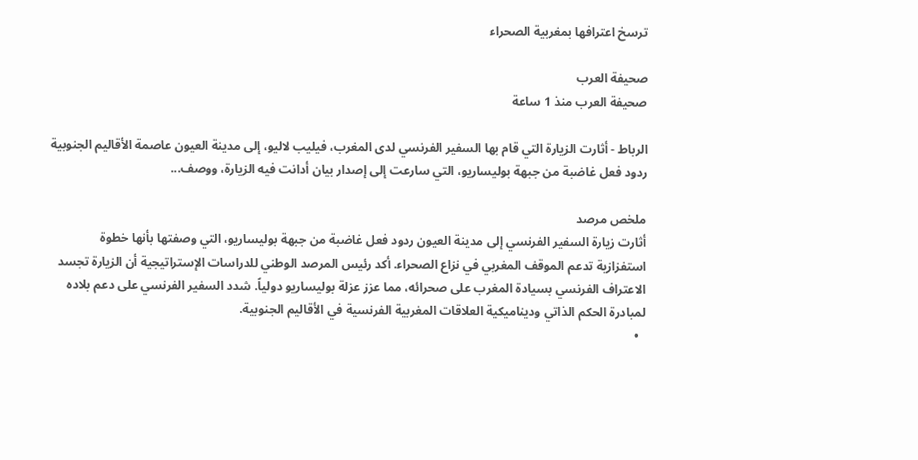ترسخ اعترافها بمغربية الصحراء

صحيفة العرب
صحيفة العرب منذ 1 ساعة

الرباط - أثارت الزيارة التي قام بها السفير الفرنسي لدى المغرب، فيليب لاليو، إلى مدينة العيون عاصمة الأقاليم الجنوبية ردود فعل غاضبة من جبهة بوليساريو، التي سارعت إلى إصدار بيان أدانت فيه الزيارة، ووصف...

ملخص مرصد
أثارت زيارة السفير الفرنسي إلى مدينة العيون ردود فعل غاضبة من جبهة بوليساريو، التي وصفتها بأنها خطوة استفزازية تدعم الموقف المغربي في نزاع الصحراء. أكد رئيس المرصد الوطني للدراسات الإستراتيجية أن الزيارة تجسد الاعتراف الفرنسي بسيادة المغرب على صحرائه، مما عزز عزلة بوليساريو دولياً. شدد السفير الفرنسي على دعم بلاده لمبادرة الحكم الذاتي وديناميكية العلاقات المغربية الفرنسية في الأقاليم الجنوبية.
  •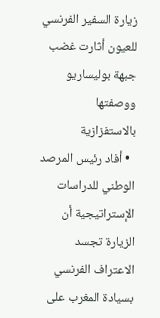زيارة السفير الفرنسي للعيون أثارت غضب جبهة بوليساريو ووصفتها بالاستفزازية
  • أفاد رئيس المرصد الوطني للدراسات الإستراتيجية أن الزيارة تجسد الاعتراف الفرنسي بسيادة المغرب على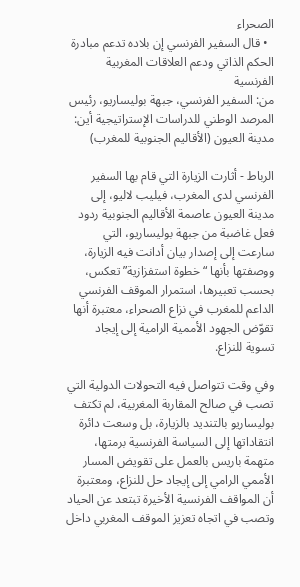الصحراء
  • قال السفير الفرنسي إن بلاده تدعم مبادرة الحكم الذاتي ودعم العلاقات المغربية الفرنسية
من: السفير الفرنسي، جبهة بوليساريو، رئيس المرصد الوطني للدراسات الإستراتيجية أين: مدينة العيون (الأقاليم الجنوبية للمغرب)

الرباط - أثارت الزيارة التي قام بها السفير الفرنسي لدى المغرب، فيليب لاليو، إلى مدينة العيون عاصمة الأقاليم الجنوبية ردود فعل غاضبة من جبهة بوليساريو، التي سارعت إلى إصدار بيان أدانت فيه الزيارة، ووصفتها بأنها “خطوة استفزازية” تعكس، بحسب تعبيرها، استمرار الموقف الفرنسي الداعم للمغرب في نزاع الصحراء، معتبرة أنها تقوّض الجهود الأممية الرامية إلى إيجاد تسوية للنزاع.

وفي وقت تتواصل فيه التحولات الدولية التي تصب في صالح المقاربة المغربية، لم تكتف بوليساريو بالتنديد بالزيارة، بل وسعت دائرة انتقاداتها إلى السياسة الفرنسية برمتها، متهمة باريس بالعمل على تقويض المسار الأممي الرامي إلى إيجاد حل للنزاع، ومعتبرة أن المواقف الفرنسية الأخيرة تبتعد عن الحياد وتصب في اتجاه تعزيز الموقف المغربي داخل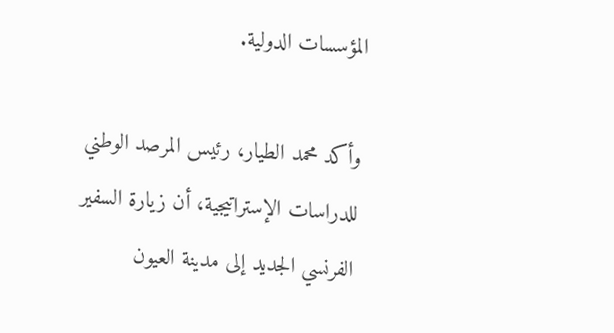المؤسسات الدولية.

وأكد محمد الطيار، رئيس المرصد الوطني للدراسات الإستراتيجية، أن زيارة السفير الفرنسي الجديد إلى مدينة العيون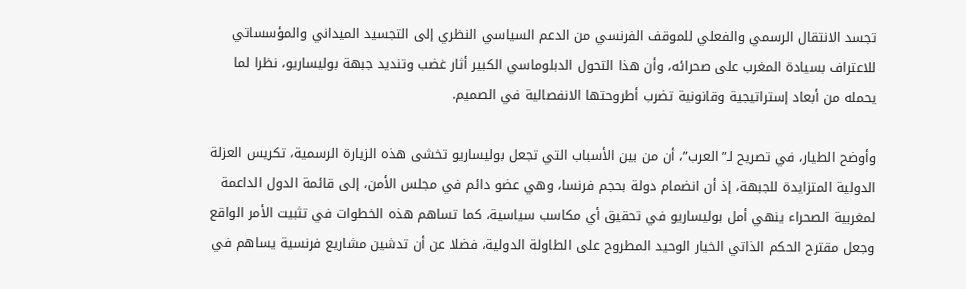تجسد الانتقال الرسمي والفعلي للموقف الفرنسي من الدعم السياسي النظري إلى التجسيد الميداني والمؤسساتي للاعتراف بسيادة المغرب على صحرائه، وأن هذا التحول الدبلوماسي الكبير أثار غضب وتنديد جبهة بوليساريو، نظرا لما يحمله من أبعاد إستراتيجية وقانونية تضرب أطروحتها الانفصالية في الصميم.

وأوضح الطيار، في تصريح لـ”العرب”، أن من بين الأسباب التي تجعل بوليساريو تخشى هذه الزيارة الرسمية، تكريس العزلة الدولية المتزايدة للجبهة، إذ أن انضمام دولة بحجم فرنسا، وهي عضو دائم في مجلس الأمن، إلى قائمة الدول الداعمة لمغربية الصحراء ينهي أمل بوليساريو في تحقيق أي مكاسب سياسية، كما تساهم هذه الخطوات في تثبيت الأمر الواقع وجعل مقترح الحكم الذاتي الخيار الوحيد المطروح على الطاولة الدولية، فضلا عن أن تدشين مشاريع فرنسية يساهم في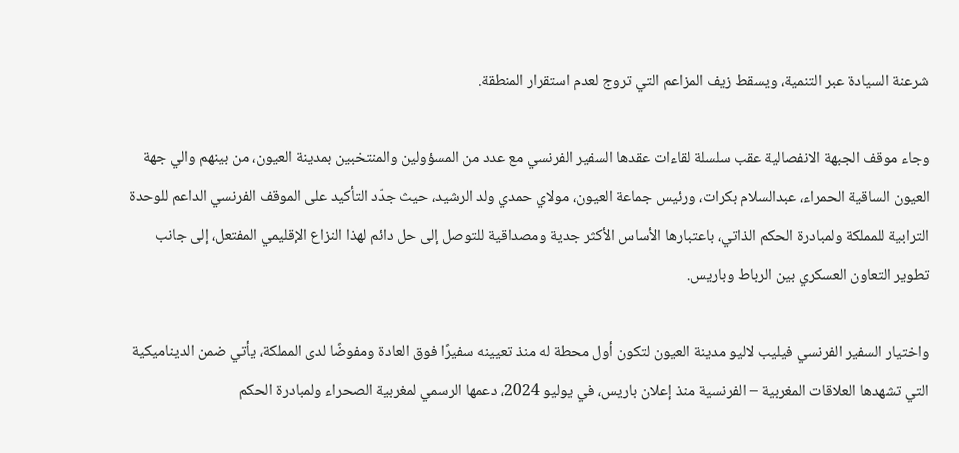شرعنة السيادة عبر التنمية، ويسقط زيف المزاعم التي تروج لعدم استقرار المنطقة.

وجاء موقف الجبهة الانفصالية عقب سلسلة لقاءات عقدها السفير الفرنسي مع عدد من المسؤولين والمنتخبين بمدينة العيون، من بينهم والي جهة العيون الساقية الحمراء، عبدالسلام بكرات، ورئيس جماعة العيون، مولاي حمدي ولد الرشيد، حيث جدّد التأكيد على الموقف الفرنسي الداعم للوحدة الترابية للمملكة ولمبادرة الحكم الذاتي، باعتبارها الأساس الأكثر جدية ومصداقية للتوصل إلى حل دائم لهذا النزاع الإقليمي المفتعل، إلى جانب تطوير التعاون العسكري بين الرباط وباريس.

واختيار السفير الفرنسي فيليب لاليو مدينة العيون لتكون أول محطة له منذ تعيينه سفيرًا فوق العادة ومفوضًا لدى المملكة، يأتي ضمن الديناميكية التي تشهدها العلاقات المغربية – الفرنسية منذ إعلان باريس، في يوليو 2024، دعمها الرسمي لمغربية الصحراء ولمبادرة الحكم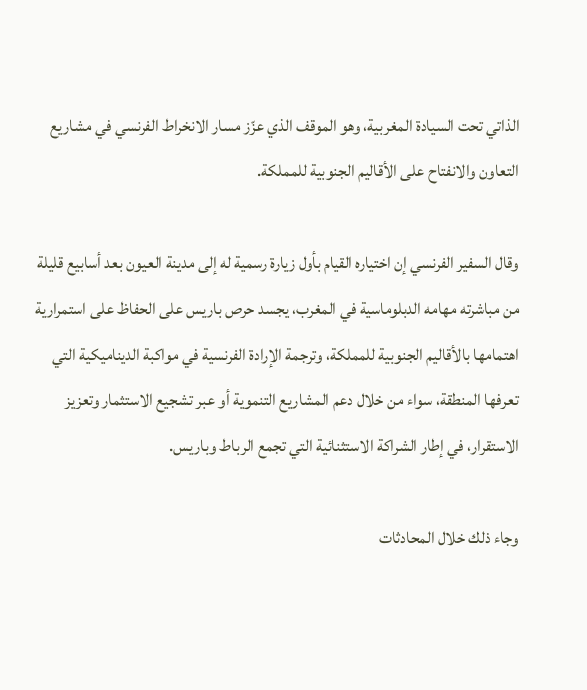الذاتي تحت السيادة المغربية، وهو الموقف الذي عزّز مسار الانخراط الفرنسي في مشاريع التعاون والانفتاح على الأقاليم الجنوبية للمملكة.

وقال السفير الفرنسي إن اختياره القيام بأول زيارة رسمية له إلى مدينة العيون بعد أسابيع قليلة من مباشرته مهامه الدبلوماسية في المغرب، يجسد حرص باريس على الحفاظ على استمرارية اهتمامها بالأقاليم الجنوبية للمملكة، وترجمة الإرادة الفرنسية في مواكبة الديناميكية التي تعرفها المنطقة، سواء من خلال دعم المشاريع التنموية أو عبر تشجيع الاستثمار وتعزيز الاستقرار، في إطار الشراكة الاستثنائية التي تجمع الرباط وباريس.

وجاء ذلك خلال المحادثات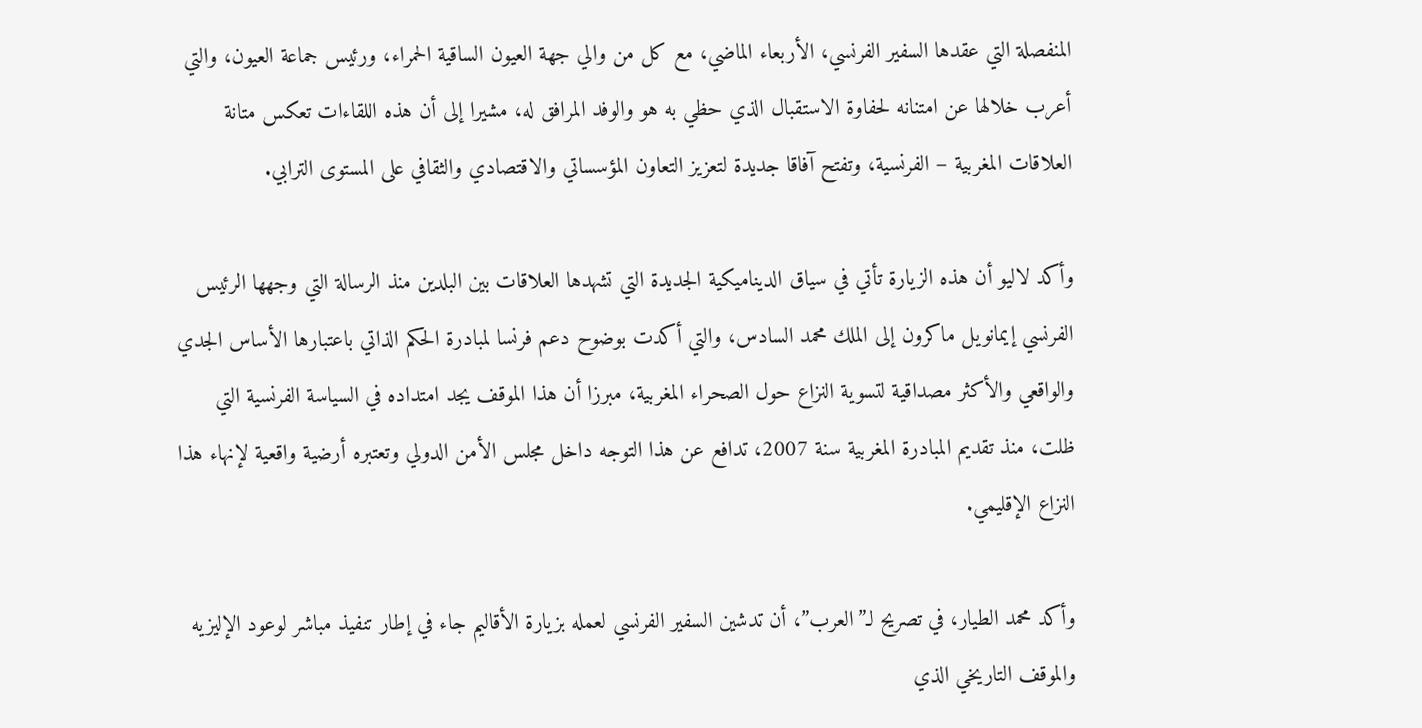المنفصلة التي عقدها السفير الفرنسي، الأربعاء الماضي، مع كل من والي جهة العيون الساقية الحمراء، ورئيس جماعة العيون، والتي أعرب خلالها عن امتنانه لحفاوة الاستقبال الذي حظي به هو والوفد المرافق له، مشيرا إلى أن هذه اللقاءات تعكس متانة العلاقات المغربية – الفرنسية، وتفتح آفاقا جديدة لتعزيز التعاون المؤسساتي والاقتصادي والثقافي على المستوى الترابي.

وأكد لاليو أن هذه الزيارة تأتي في سياق الديناميكية الجديدة التي تشهدها العلاقات بين البلدين منذ الرسالة التي وجهها الرئيس الفرنسي إيمانويل ماكرون إلى الملك محمد السادس، والتي أكدت بوضوح دعم فرنسا لمبادرة الحكم الذاتي باعتبارها الأساس الجدي والواقعي والأكثر مصداقية لتسوية النزاع حول الصحراء المغربية، مبرزا أن هذا الموقف يجد امتداده في السياسة الفرنسية التي ظلت، منذ تقديم المبادرة المغربية سنة 2007، تدافع عن هذا التوجه داخل مجلس الأمن الدولي وتعتبره أرضية واقعية لإنهاء هذا النزاع الإقليمي.

وأكد محمد الطيار، في تصريح لـ”العرب”، أن تدشين السفير الفرنسي لعمله بزيارة الأقاليم جاء في إطار تنفيذ مباشر لوعود الإليزيه والموقف التاريخي الذي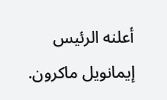أعلنه الرئيس إيمانويل ماكرون.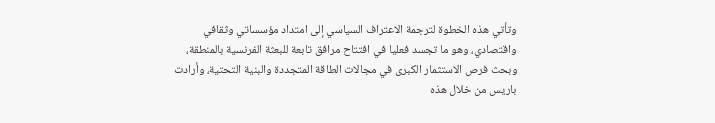وتأتي هذه الخطوة لترجمة الاعتراف السياسي إلى امتداد مؤسساتي وثقافي واقتصادي، وهو ما تجسد فعليا في افتتاح مرافق تابعة للبعثة الفرنسية بالمنطقة، وبحث فرص الاستثمار الكبرى في مجالات الطاقة المتجددة والبنية التحتية، وأرادت باريس من خلال هذه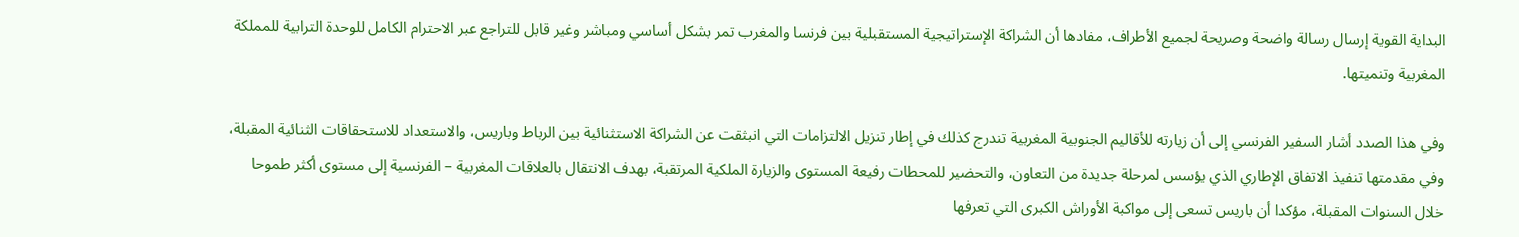البداية القوية إرسال رسالة واضحة وصريحة لجميع الأطراف، مفادها أن الشراكة الإستراتيجية المستقبلية بين فرنسا والمغرب تمر بشكل أساسي ومباشر وغير قابل للتراجع عبر الاحترام الكامل للوحدة الترابية للمملكة المغربية وتنميتها.

وفي هذا الصدد أشار السفير الفرنسي إلى أن زيارته للأقاليم الجنوبية المغربية تندرج كذلك في إطار تنزيل الالتزامات التي انبثقت عن الشراكة الاستثنائية بين الرباط وباريس، والاستعداد للاستحقاقات الثنائية المقبلة، وفي مقدمتها تنفيذ الاتفاق الإطاري الذي يؤسس لمرحلة جديدة من التعاون، والتحضير للمحطات رفيعة المستوى والزيارة الملكية المرتقبة، بهدف الانتقال بالعلاقات المغربية – الفرنسية إلى مستوى أكثر طموحا خلال السنوات المقبلة، مؤكدا أن باريس تسعى إلى مواكبة الأوراش الكبرى التي تعرفها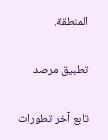المنطقة.

تطبيق مرصد

تابع آخر تطورات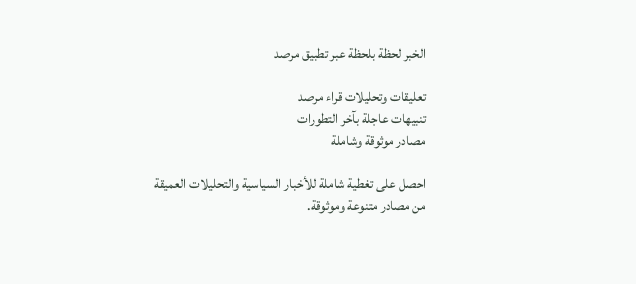الخبر لحظة بلحظة عبر تطبيق مرصد

تعليقات وتحليلات قراء مرصد
تنبيهات عاجلة بآخر التطورات
مصادر موثوقة وشاملة

احصل على تغطية شاملة للأخبار السياسية والتحليلات العميقة من مصادر متنوعة وموثوقة.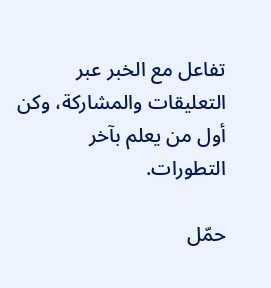تفاعل مع الخبر عبر التعليقات والمشاركة، وكن أول من يعلم بآخر التطورات.

حمّل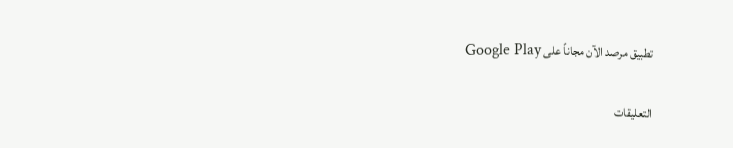تطبيق مرصد الآن مجاناً على Google Play

التعليقات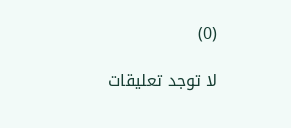(0)

لا توجد تعليقات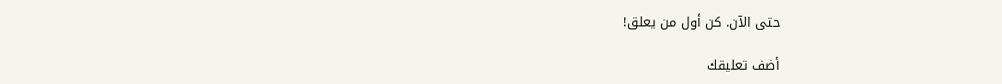حتى الآن. كن أول من يعلق!

أضف تعليقك